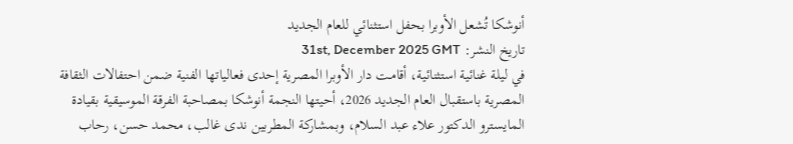أنوشكا تُشعل الأوبرا بحفل استثنائي للعام الجديد
تاريخ النشر: 31st, December 2025 GMT
في ليلة غنائية استثنائية، أقامـت دار الأوبرا المصرية إحدى فعالياتها الفنية ضمن احتفالات الثقافة المصرية باستقبال العام الجديد 2026، أحيتها النجمة أنوشكا بمصاحبة الفرقة الموسيقية بقيادة المايسترو الدكتور علاء عبد السلام، وبمشاركة المطربين ندى غالب، محمد حسن، رحاب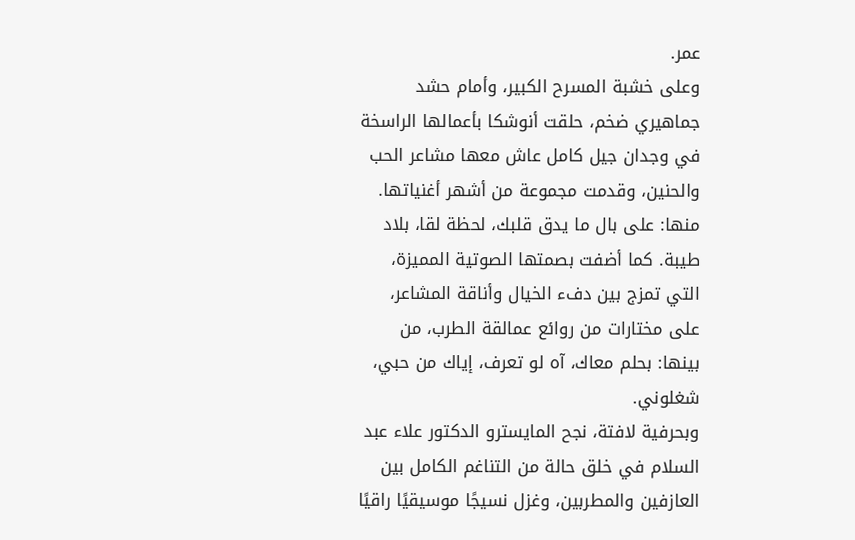عمر.
وعلى خشبة المسرح الكبير، وأمام حشد جماهيري ضخم، حلقت أنوشكا بأعمالها الراسخة في وجدان جيل كامل عاش معها مشاعر الحب والحنين، وقدمت مجموعة من أشهر أغنياتها.
منها: على بال ما يدق قلبك، لحظة لقا، بلاد طيبة. كما أضفت بصمتها الصوتية المميزة، التي تمزج بين دفء الخيال وأناقة المشاعر، على مختارات من روائع عمالقة الطرب، من بينها: بحلم معاك، آه لو تعرف، إياك من حبي، شغلوني.
وبحرفية لافتة، نجح المايسترو الدكتور علاء عبد السلام في خلق حالة من التناغم الكامل بين العازفين والمطربين، وغزل نسيجًا موسيقيًا راقيًا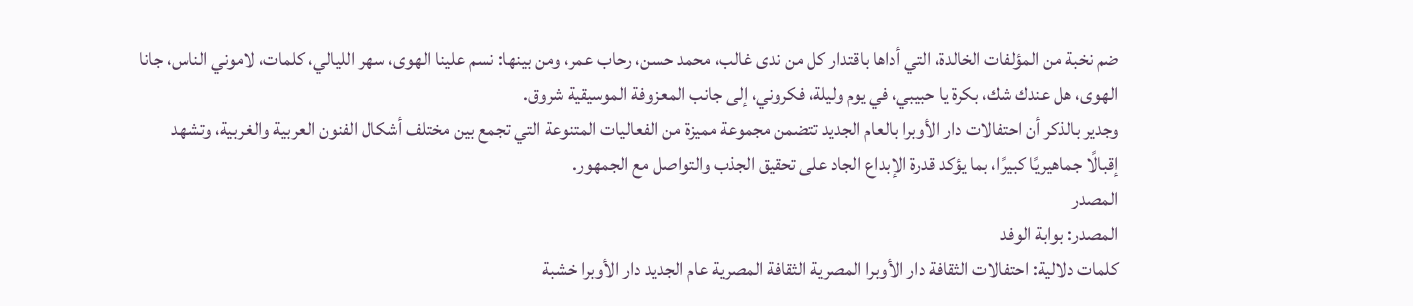ضم نخبة من المؤلفات الخالدة، التي أداها باقتدار كل من ندى غالب، محمد حسن، رحاب عمر، ومن بينها: نسم علينا الهوى، سهر الليالي، كلمات، لاموني الناس، جانا الهوى، هل عندك شك، بكرة يا حبيبي، في يوم وليلة، فكروني، إلى جانب المعزوفة الموسيقية شروق.
وجدير بالذكر أن احتفالات دار الأوبرا بالعام الجديد تتضمن مجموعة مميزة من الفعاليات المتنوعة التي تجمع بين مختلف أشكال الفنون العربية والغربية، وتشهد إقبالًا جماهيريًا كبيرًا، بما يؤكد قدرة الإبداع الجاد على تحقيق الجذب والتواصل مع الجمهور.
المصدر
المصدر: بوابة الوفد
كلمات دلالية: احتفالات الثقافة دار الأوبرا المصرية الثقافة المصرية عام الجديد دار الأوبرا خشبة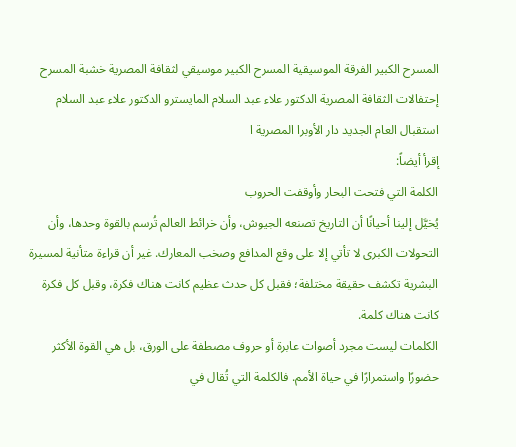المسرح الكبير الفرقة الموسيقية المسرح الكبير موسيقي لثقافة المصرية خشبة المسرح إحتفالات الثقافة المصرية الدكتور علاء عبد السلام المايسترو الدكتور علاء عبد السلام استقبال العام الجديد دار الأوبرا المصرية ا
إقرأ أيضاً:
الكلمة التي فتحت البحار وأوقفت الحروب
يُخيَّل إلينا أحيانًا أن التاريخ تصنعه الجيوش، وأن خرائط العالم تُرسم بالقوة وحدها، وأن التحولات الكبرى لا تأتي إلا على وقع المدافع وصخب المعارك. غير أن قراءة متأنية لمسيرة البشرية تكشف حقيقة مختلفة؛ فقبل كل حدث عظيم كانت هناك فكرة، وقبل كل فكرة كانت هناك كلمة.
الكلمات ليست مجرد أصوات عابرة أو حروف مصطفة على الورق، بل هي القوة الأكثر حضورًا واستمرارًا في حياة الأمم. فالكلمة التي تُقال في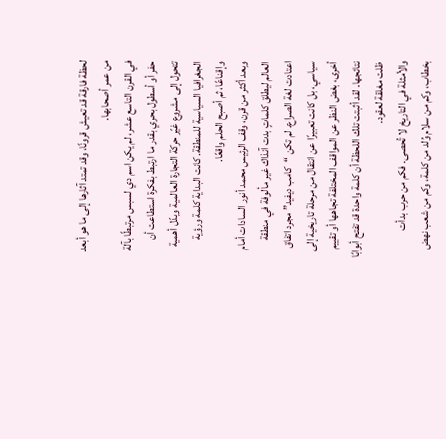لحظة فارقة قد تعيش قرونًا، وقد تمتد آثارها إلى ما هو أبعد من عمر أصحابها.
في القرن التاسع عشر، لم يكن اسم دي لسبس مرتبطًا بآلة حفر أو أسطول بحري بقدر ما ارتبط بفكرة استطاعت أن تتحول إلى مشروع غيّر حركة التجارة العالمية وبدّل أهمية الجغرافيا السياسية للمنطقة. كانت البداية كلمة ورؤية وإقناعًا، ثم أصبح الحلم واقعًا.
وبعد أكثر من قرن، وقف الرئيس محمد أنور السادات أمام العالم ليطلق كلماتٍ بدت آنذاك غير مألوفة في منطقة اعتادت لغة الصراع. لم تكن “كامب ديفيد” مجرد اتفاق سياسي، بل كانت تعبيرًا عن انتقال من مرحلة تاريخية إلى أخرى، بغض النظر عن المواقف المختلفة تجاهها أو تقييم نتائجها. لقد أثبتت تلك اللحظة أن كلمة واحدة قد تفتح أبوابًا ظلت مغلقة لعقود.
والأمثلة في التاريخ لا تُحصى. فكم من حرب بدأت بخطاب، وكم من سلام وُلد من كلمة، وكم من شعب نهض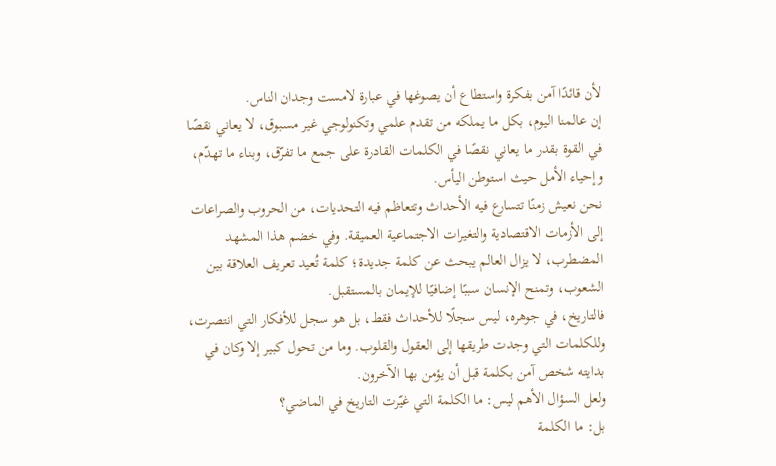لأن قائدًا آمن بفكرة واستطاع أن يصوغها في عبارة لامست وجدان الناس.
إن عالمنا اليوم، بكل ما يملكه من تقدم علمي وتكنولوجي غير مسبوق، لا يعاني نقصًا في القوة بقدر ما يعاني نقصًا في الكلمات القادرة على جمع ما تفرّق، وبناء ما تهدّم، وإحياء الأمل حيث استوطن اليأس.
نحن نعيش زمنًا تتسارع فيه الأحداث وتتعاظم فيه التحديات، من الحروب والصراعات إلى الأزمات الاقتصادية والتغيرات الاجتماعية العميقة. وفي خضم هذا المشهد المضطرب، لا يزال العالم يبحث عن كلمة جديدة؛ كلمة تُعيد تعريف العلاقة بين الشعوب، وتمنح الإنسان سببًا إضافيًا للإيمان بالمستقبل.
فالتاريخ، في جوهره، ليس سجلًا للأحداث فقط، بل هو سجل للأفكار التي انتصرت، وللكلمات التي وجدت طريقها إلى العقول والقلوب. وما من تحول كبير إلا وكان في بدايته شخص آمن بكلمة قبل أن يؤمن بها الآخرون.
ولعل السؤال الأهم ليس: ما الكلمة التي غيّرت التاريخ في الماضي؟
بل: ما الكلمة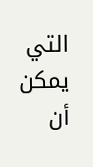التي يمكن أن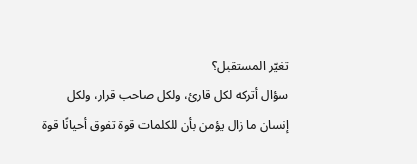تغيّر المستقبل؟
سؤال أتركه لكل قارئ، ولكل صاحب قرار، ولكل إنسان ما زال يؤمن بأن للكلمات قوة تفوق أحيانًا قوة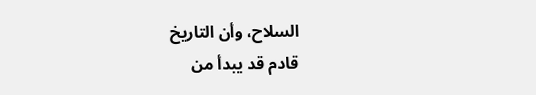السلاح، وأن التاريخ
قادم قد يبدأ من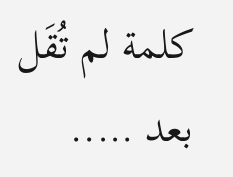كلمة لم تُقَل بعد …..